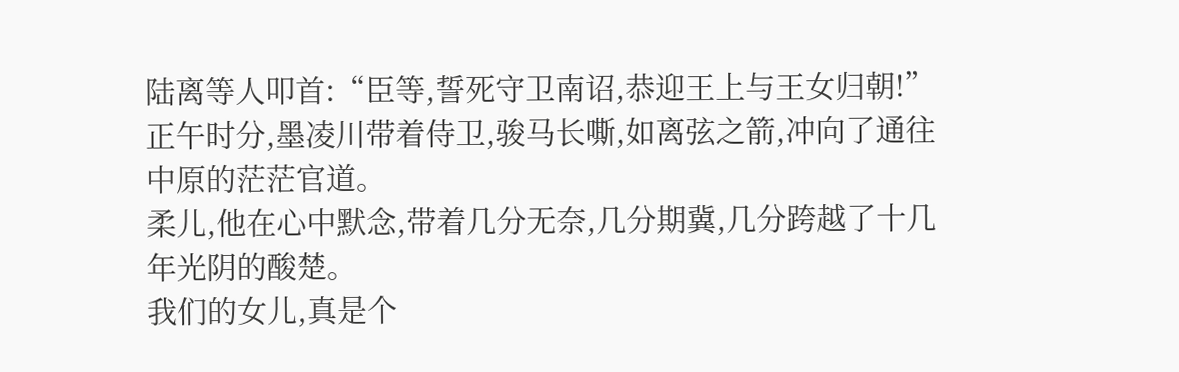陆离等人叩首:“臣等,誓死守卫南诏,恭迎王上与王女归朝!”
正午时分,墨凌川带着侍卫,骏马长嘶,如离弦之箭,冲向了通往中原的茫茫官道。
柔儿,他在心中默念,带着几分无奈,几分期冀,几分跨越了十几年光阴的酸楚。
我们的女儿,真是个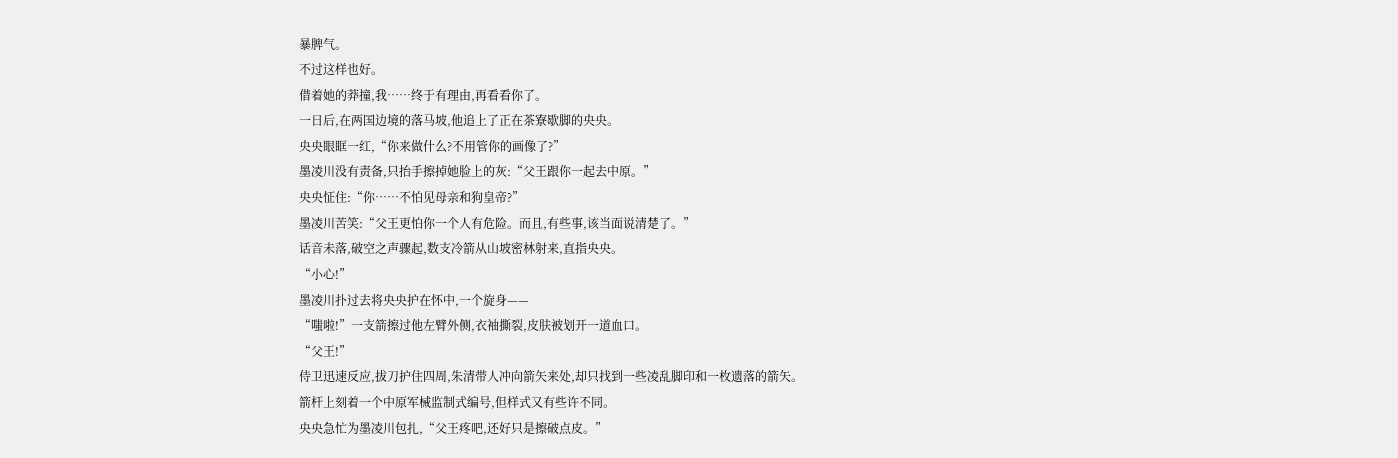暴脾气。
不过这样也好。
借着她的莽撞,我……终于有理由,再看看你了。
一日后,在两国边境的落马坡,他追上了正在茶寮歇脚的央央。
央央眼眶一红,“你来做什么?不用管你的画像了?”
墨凌川没有责备,只抬手擦掉她脸上的灰:“父王跟你一起去中原。”
央央怔住:“你……不怕见母亲和狗皇帝?”
墨凌川苦笑:“父王更怕你一个人有危险。而且,有些事,该当面说清楚了。”
话音未落,破空之声骤起,数支冷箭从山坡密林射来,直指央央。
“小心!”
墨凌川扑过去将央央护在怀中,一个旋身——
“嗤啦!”一支箭擦过他左臂外侧,衣袖撕裂,皮肤被划开一道血口。
“父王!”
侍卫迅速反应,拔刀护住四周,朱清带人冲向箭矢来处,却只找到一些凌乱脚印和一枚遗落的箭矢。
箭杆上刻着一个中原军械监制式编号,但样式又有些许不同。
央央急忙为墨凌川包扎,“父王疼吧,还好只是擦破点皮。”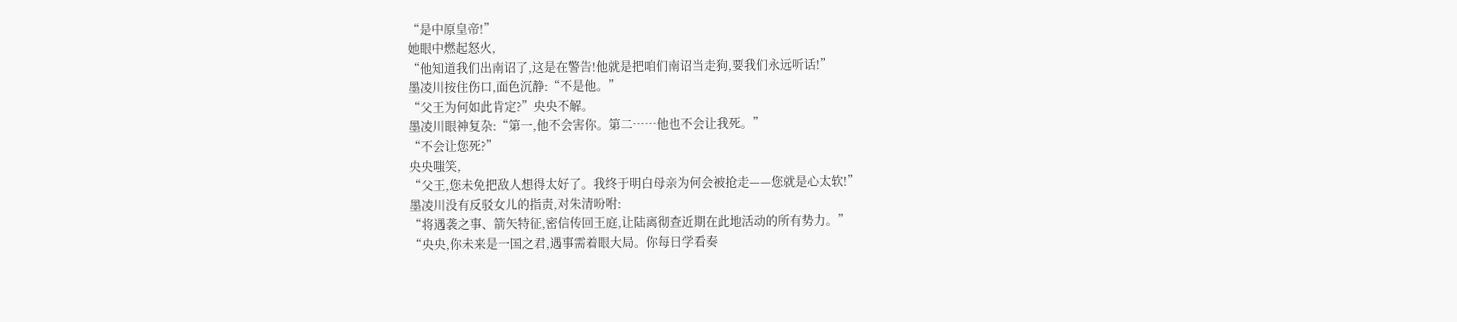“是中原皇帝!”
她眼中燃起怒火,
“他知道我们出南诏了,这是在警告!他就是把咱们南诏当走狗,要我们永远听话!”
墨凌川按住伤口,面色沉静:“不是他。”
“父王为何如此肯定?”央央不解。
墨凌川眼神复杂:“第一,他不会害你。第二……他也不会让我死。”
“不会让您死?”
央央嗤笑,
“父王,您未免把敌人想得太好了。我终于明白母亲为何会被抢走——您就是心太软!”
墨凌川没有反驳女儿的指责,对朱清吩咐:
“将遇袭之事、箭矢特征,密信传回王庭,让陆离彻查近期在此地活动的所有势力。”
“央央,你未来是一国之君,遇事需着眼大局。你每日学看奏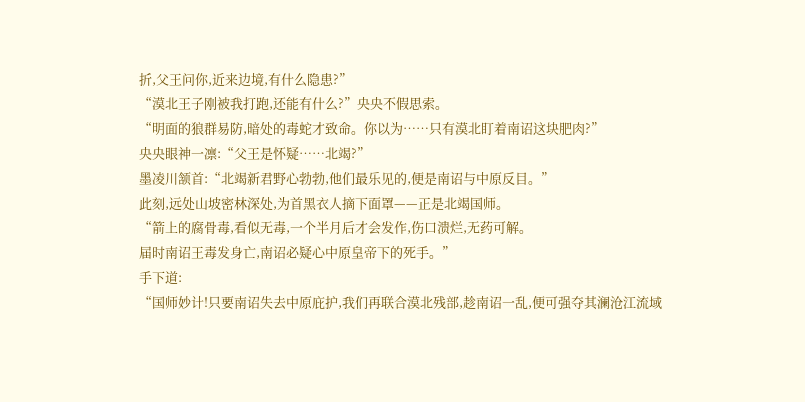折,父王问你,近来边境,有什么隐患?”
“漠北王子刚被我打跑,还能有什么?”央央不假思索。
“明面的狼群易防,暗处的毒蛇才致命。你以为……只有漠北盯着南诏这块肥肉?”
央央眼神一凛:“父王是怀疑……北竭?”
墨凌川颔首:“北竭新君野心勃勃,他们最乐见的,便是南诏与中原反目。”
此刻,远处山坡密林深处,为首黑衣人摘下面罩——正是北竭国师。
“箭上的腐骨毒,看似无毒,一个半月后才会发作,伤口溃烂,无药可解。
届时南诏王毒发身亡,南诏必疑心中原皇帝下的死手。”
手下道:
“国师妙计!只要南诏失去中原庇护,我们再联合漠北残部,趁南诏一乱,便可强夺其澜沧江流域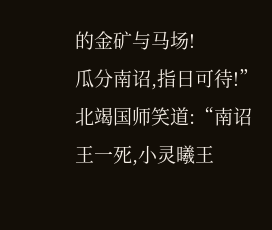的金矿与马场!
瓜分南诏,指日可待!”
北竭国师笑道:“南诏王一死,小灵曦王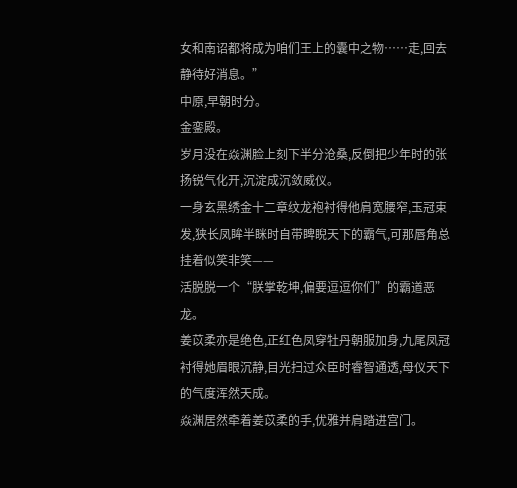女和南诏都将成为咱们王上的囊中之物……走,回去静待好消息。”
中原,早朝时分。
金銮殿。
岁月没在焱渊脸上刻下半分沧桑,反倒把少年时的张扬锐气化开,沉淀成沉敛威仪。
一身玄黑绣金十二章纹龙袍衬得他肩宽腰窄,玉冠束发,狭长凤眸半眯时自带睥睨天下的霸气,可那唇角总挂着似笑非笑——
活脱脱一个“朕掌乾坤,偏要逗逗你们”的霸道恶龙。
姜苡柔亦是绝色,正红色凤穿牡丹朝服加身,九尾凤冠衬得她眉眼沉静,目光扫过众臣时睿智通透,母仪天下的气度浑然天成。
焱渊居然牵着姜苡柔的手,优雅并肩踏进宫门。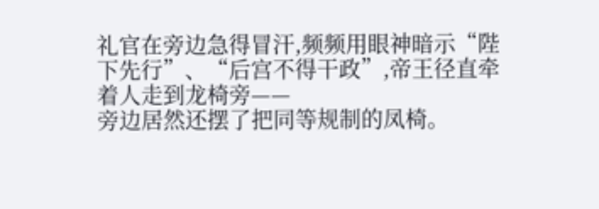礼官在旁边急得冒汗,频频用眼神暗示“陛下先行”、“后宫不得干政”,帝王径直牵着人走到龙椅旁——
旁边居然还摆了把同等规制的凤椅。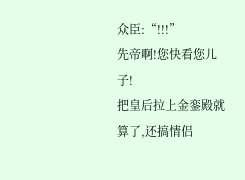众臣:“!!!”
先帝啊!您快看您儿子!
把皇后拉上金銮殿就算了,还搞情侣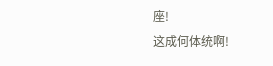座!
这成何体统啊!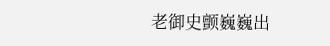老御史颤巍巍出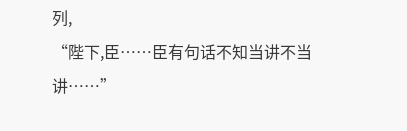列,
“陛下,臣……臣有句话不知当讲不当讲……”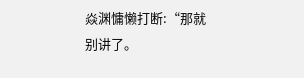焱渊慵懒打断:“那就别讲了。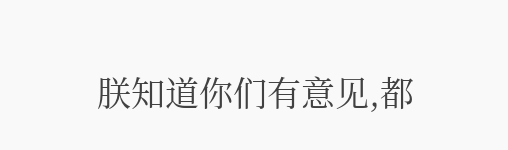朕知道你们有意见,都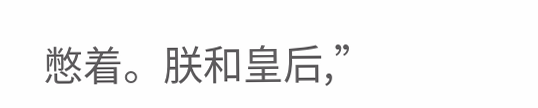憋着。朕和皇后,”